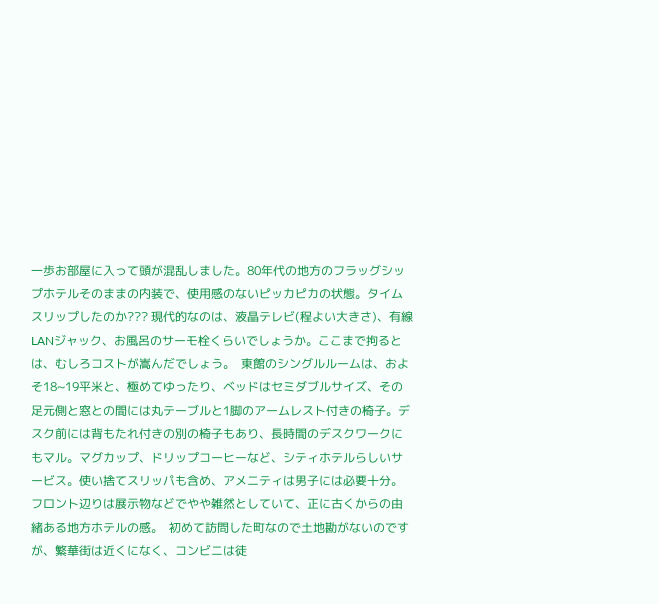一歩お部屋に入って頭が混乱しました。80年代の地方のフラッグシップホテルそのままの内装で、使用感のないピッカピカの状態。タイムスリップしたのか??? 現代的なのは、液晶テレビ(程よい大きさ)、有線LANジャック、お風呂のサーモ栓くらいでしょうか。ここまで拘るとは、むしろコストが嵩んだでしょう。  東館のシングルルームは、およそ18~19平米と、極めてゆったり、ベッドはセミダブルサイズ、その足元側と窓との間には丸テーブルと1脚のアームレスト付きの椅子。デスク前には背もたれ付きの別の椅子もあり、長時間のデスクワークにもマル。マグカップ、ドリップコーヒーなど、シティホテルらしいサービス。使い捨てスリッパも含め、アメニティは男子には必要十分。  フロント辺りは展示物などでやや雑然としていて、正に古くからの由緒ある地方ホテルの感。  初めて訪問した町なので土地勘がないのですが、繁華街は近くになく、コンビニは徒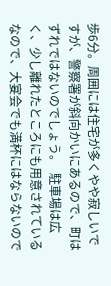歩6分。周囲には住宅が多くやや寂しいですが、警察署が斜向かいにあるので、町はずれではないのでしょう。  駐車場は広く、少し離れたところにも用意されているなので、大宴会でも満杯にはならないので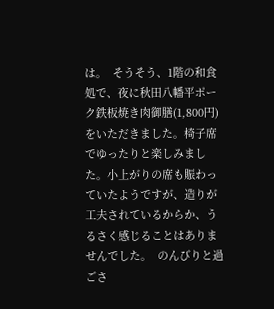は。  そうそう、1階の和食処で、夜に秋田八幡平ポーク鉄板焼き肉御膳(1,800円)をいただきました。椅子席でゆったりと楽しみました。小上がりの席も賑わっていたようですが、造りが工夫されているからか、うるさく感じることはありませんでした。  のんびりと過ごさ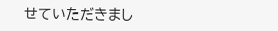せていただきまし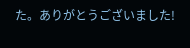た。ありがとうございました!